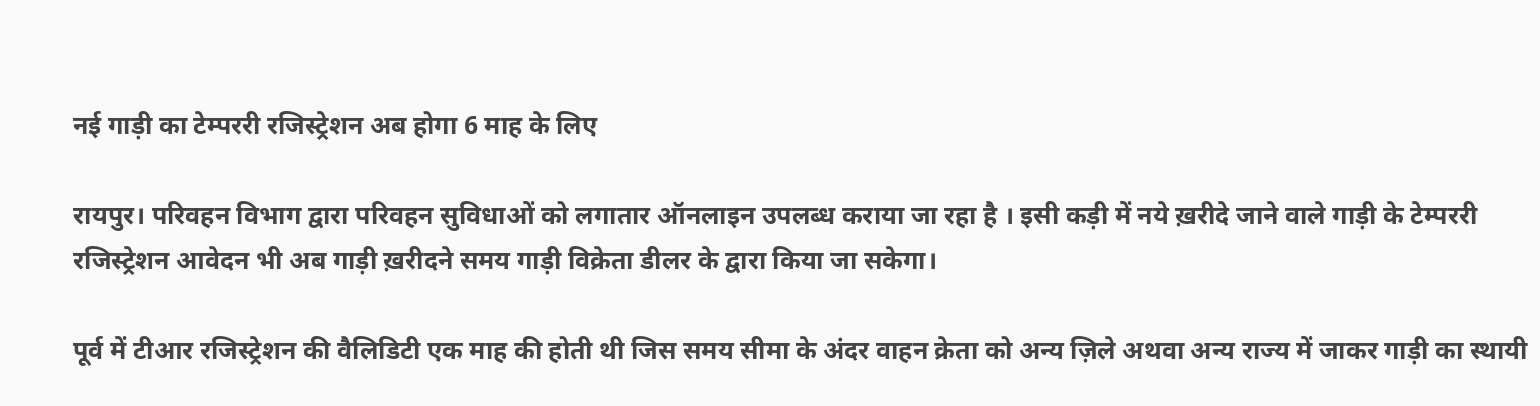नई गाड़ी का टेम्पररी रजिस्ट्रेशन अब होगा 6 माह के लिए

रायपुर। परिवहन विभाग द्वारा परिवहन सुविधाओं को लगातार ऑनलाइन उपलब्ध कराया जा रहा है । इसी कड़ी में नये ख़रीदे जाने वाले गाड़ी के टेम्पररी रजिस्ट्रेशन आवेदन भी अब गाड़ी ख़रीदने समय गाड़ी विक्रेता डीलर के द्वारा किया जा सकेगा।

पूर्व में टीआर रजिस्ट्रेशन की वैलिडिटी एक माह की होती थी जिस समय सीमा के अंदर वाहन क्रेता को अन्य ज़िले अथवा अन्य राज्य में जाकर गाड़ी का स्थायी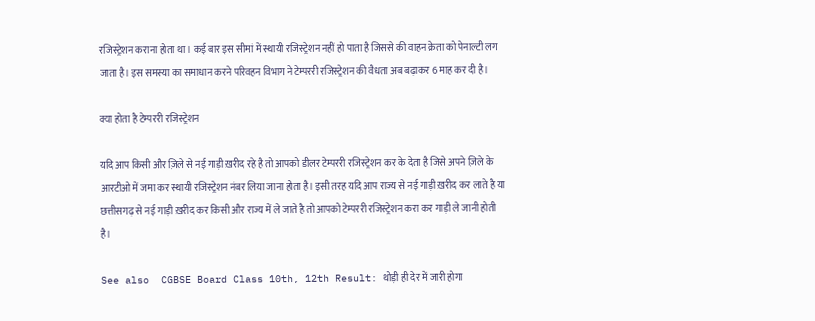रजिस्ट्रेशन कराना होता था। कई बार इस सीमां में स्थायी रजिस्ट्रेशन नहीं हो पाता है जिससे की वाहन क्रेता को पेनाल्टी लग जाता है। इस समस्या का समाधान करने परिवहन विभाग ने टेम्पररी रजिस्ट्रेशन की वैधता अब बढ़ाकर 6 माह कर दी है।

क्या होता है टेम्पररी रजिस्ट्रेशन

यदि आप किसी और ज़िले से नई गाड़ी ख़रीद रहे है तो आपको डीलर टेम्पररी रजिस्ट्रेशन कर के देता है जिसे अपने ज़िले के आरटीओ में जमा कर स्थायी रजिस्ट्रेशन नंबर लिया जाना होता है। इसी तरह यदि आप राज्य से नई गाड़ी ख़रीद कर लाते है या छत्तीसगढ़ से नई गाड़ी ख़रीद कर किसी और राज्य में ले जाते है तो आपको टेम्पररी रजिस्ट्रेशन करा कर गाड़ी ले जानी होती है।

See also  CGBSE Board Class 10th, 12th Result: थोड़ी ही देर में जारी होगा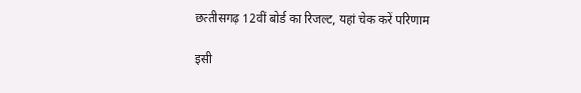छत्‍तीसगढ़ 12वीं बोर्ड का रिजल्‍ट, यहां चेक करें परिणाम

इसी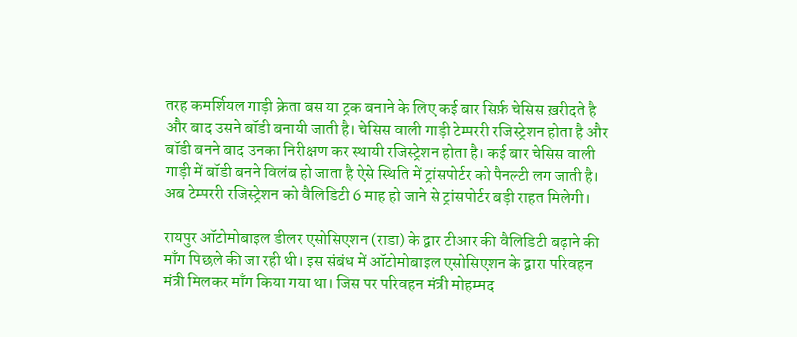तरह कमर्शियल गाड़ी क्रेता बस या ट्रक बनाने के लिए कई बार सिर्फ़ चेसिस ख़रीदते है और बाद उसने बॉडी बनायी जाती है। चेसिस वाली गाड़ी टेम्पररी रजिस्ट्रेशन होता है और बॉडी बनने बाद उनका निरीक्षण कर स्थायी रजिस्ट्रेशन होता है। कई बार चेसिस वाली गाड़ी में बॉडी बनने विलंब हो जाता है ऐसे स्थिति में ट्रांसपोर्टर को पैनल्टी लग जाती है। अब टेम्पररी रजिस्ट्रेशन को वैलिडिटी 6 माह हो जाने से ट्रांसपोर्टर बड़ी राहत मिलेगी।

रायपुर ऑटोमोबाइल डीलर एसोसिएशन (राडा) के द्वार टीआर की वैलिडिटी बढ़ाने की माँग पिछले की जा रही थी। इस संबंध में ऑटोमोबाइल एसोसिएशन के द्वारा परिवहन मंत्री मिलकर माँग किया गया था। जिस पर परिवहन मंत्री मोहम्मद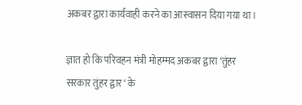अकबर द्वारा कार्यवाही करने का आस्वासन दिया गया था।

ज्ञात हो कि परिवहन मंत्री मोहम्मद अकबर द्वारा ‘तुंहर सरकार तुंहर द्वार‘ के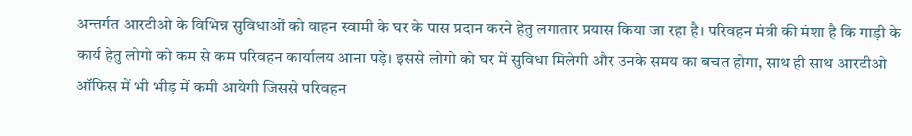अन्तर्गत आरटीओ के विभिन्न सुविधाओं को वाहन स्वामी के घर के पास प्रदान करने हेतु लगातार प्रयास किया जा रहा है। परिवहन मंत्री की मंशा है कि गाड़ी के कार्य हेतु लोगो को कम से कम परिवहन कार्यालय आना पड़े। इससे लोगो को घर में सुविधा मिलेगी और उनके समय का बचत होगा, साथ ही साथ आरटीओ ऑफिस में भी भीड़ में कमी आयेगी जिससे परिवहन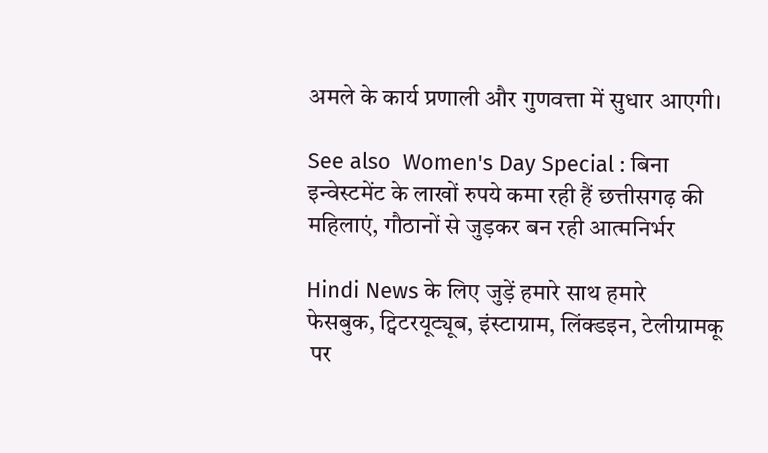अमले के कार्य प्रणाली और गुणवत्ता में सुधार आएगी।

See also  Women's Day Special : बिना इन्वेस्टमेंट के लाखों रुपये कमा रही हैं छत्तीसगढ़ की महिलाएं, गौठानों से जुड़कर बन रही आत्मनिर्भर

Hindi News के लिए जुड़ें हमारे साथ हमारे
फेसबुक, ट्विटरयूट्यूब, इंस्टाग्राम, लिंक्डइन, टेलीग्रामकू
 पर